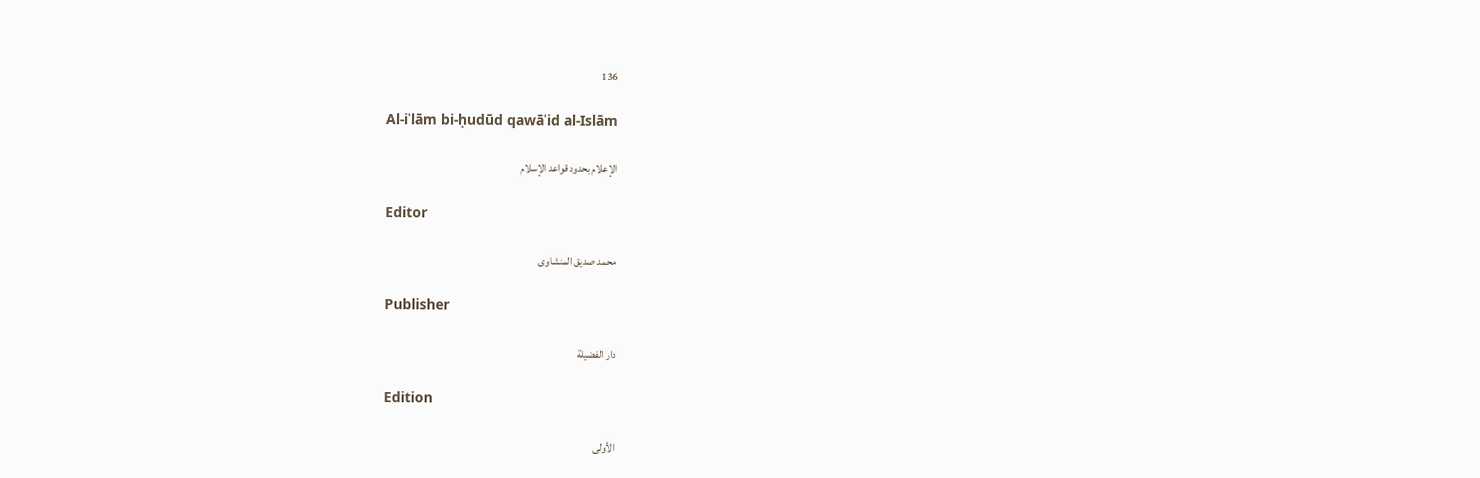136

Al-iʿlām bi-ḥudūd qawāʿid al-Islām

الإعلام بحدود قواعد الإسلام

Editor

محمد صديق المنشاوى

Publisher

دار الفضيلة

Edition

الأولى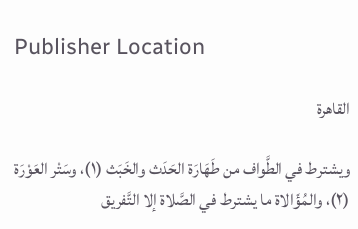Publisher Location

القاهرة

ويشترط في الطَّواف من طَهَارَة الحَدَث والخَبَث (١)، وسَتْر العَوْرَة (٢)، والمُؤَالاة ما يشترط في الصَّلاة إلا التَّفريق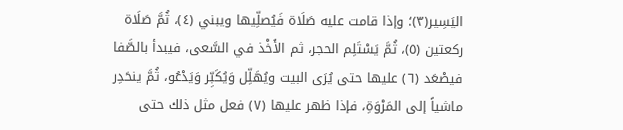اليَسِير(٣)؛ وإذا قامت عليه صَلَاة فَيُصلِّيها ويبني (٤)، ثُمَّ صَلَاة ركعتين (٥)، ثُمَّ يَسْتَلِم الحجر، ثم الأَخْذ في السَّعى، فيبدأ بالصَّفا فيصْعَد (٦) عليها حتى يُرَى البيت ويُهَلِّل وَيُكَبِّر وَيَدْعُو، ثُمَّ ينحَدِر ماشياً إلى المَرْوَةِ، فإذا ظهر عليها (٧) فعل مثل ذلك حتى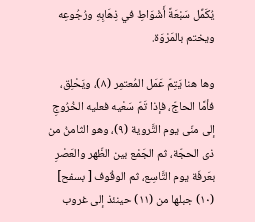يُكَمِّل سَبْعَةً أَشْوَاطِ في ذِهَابِهِ ورُجُوعِه ويختم بالمَرْوَة.

وها هنا يَتِمّ عَمَل المُعتمِر (٨)، ويَحْلِق، فأمَّا الحاجّ، فإذا تَمّ سَعْيه فعليه الخُرُوجِ إلى منّى يوم التَّروية (٩)، وهو الثامنُ من ذى الحجّة، ثم الجَمْع بين الظّهر والعَصْرِ بعَرفَة يوم التَّاسِع، ثم الوقُوف [ بسفح] (١٠) جبلها من (١١) حينئذ إلى غروب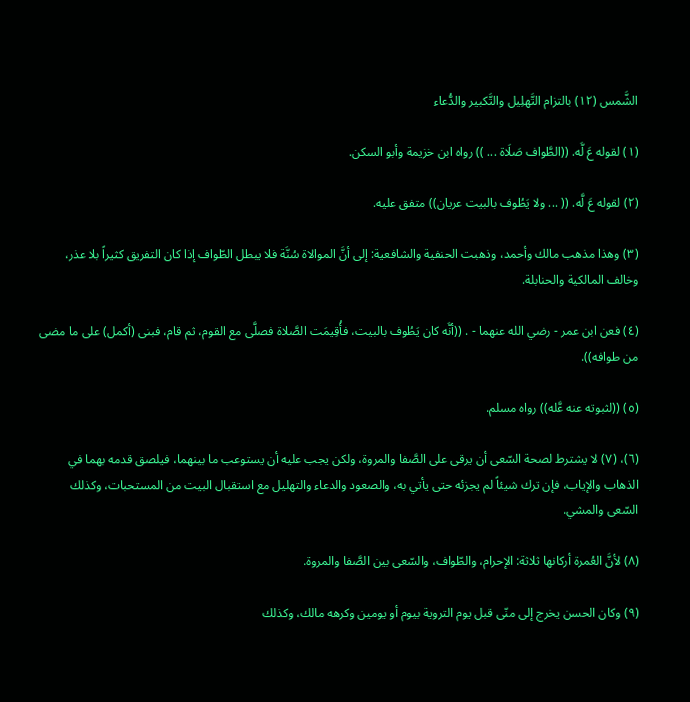الشَّمس (١٢) بالتزام التَّهلِيل والتَّكبير والدُّعاء

(١) لقوله عَ لَّه. ((الطَّواف صَلَاة ... )) رواه ابن خزيمة وأبو السكن.

(٢) لقوله عَ لَّه. (( ... ولا يَطُوف بالبيت عريان)) متفق عليه.

(٣) وهذا مذهب مالك وأحمد، وذهبت الحنفية والشافعية: إلى أنَّ الموالاة سُنَّة فلا يبطل الطّواف إذا كان التفريق كثيراً بلا عذر، وخالف المالكية والحنابلة.

(٤) فعن ابن عمر - رضي الله عنهما - . ((أنَّه كان يَطُوف بالبيت، فأُقِيمَت الصَّلاة فصلَّى مع القوم، ثم قام، فبنى (أكمل) على ما مضى من طوافه)).

(٥) ((لثبوته عنه عَّله)) رواه مسلم.

(٦)، (٧) لا يشترط لصحة السّعى أن يرقى على الصَّفا والمروة، ولكن يجب عليه أن يستوعب ما بينهما، فيلصق قدمه بهما في الذهاب والإياب، فإن ترك شيئاً لم يجزئه حتى يأتي به، والصعود والدعاء والتهليل مع استقبال البيت من المستحبات، وكذلك السّعى والمشي.

(٨) لأنَّ العُمرة أركانها ثلاثة: الإحرام، والطّواف، والسّعى بين الصَّفا والمروة.

(٩) وكان الحسن يخرج إلى منّى قبل يوم التروية بيوم أو يومين وكرهه مالك، وكذلك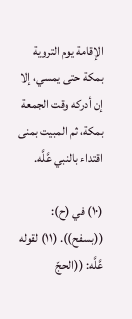الإقامة يوم التروية بمكة حتى يمسي، إلا إن أدركه وقت الجمعة بمكة، ثم المبيت بمنى اقتداء بالنبي عَّلَّه.

(١٠) في (ح): ((بسفح)). (١١) لقوله عَّلَّه: ((الحجّ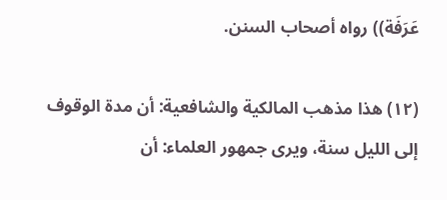عَرَفَة)) رواه أصحاب السنن.

(١٢) هذا مذهب المالكية والشافعية: أن مدة الوقوف إلى الليل سنة، ويرى جمهور العلماء: أن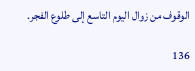الوقوف من زوال اليوم التاسع إلى طلوع الفجر.

136